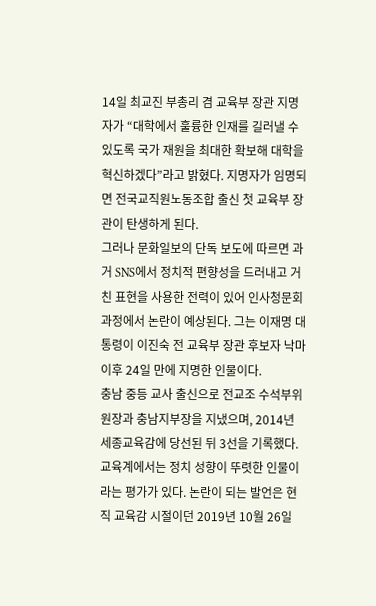14일 최교진 부총리 겸 교육부 장관 지명자가 “대학에서 훌륭한 인재를 길러낼 수 있도록 국가 재원을 최대한 확보해 대학을 혁신하겠다”라고 밝혔다. 지명자가 임명되면 전국교직원노동조합 출신 첫 교육부 장관이 탄생하게 된다.
그러나 문화일보의 단독 보도에 따르면 과거 SNS에서 정치적 편향성을 드러내고 거친 표현을 사용한 전력이 있어 인사청문회 과정에서 논란이 예상된다. 그는 이재명 대통령이 이진숙 전 교육부 장관 후보자 낙마 이후 24일 만에 지명한 인물이다.
충남 중등 교사 출신으로 전교조 수석부위원장과 충남지부장을 지냈으며, 2014년 세종교육감에 당선된 뒤 3선을 기록했다. 교육계에서는 정치 성향이 뚜렷한 인물이라는 평가가 있다. 논란이 되는 발언은 현직 교육감 시절이던 2019년 10월 26일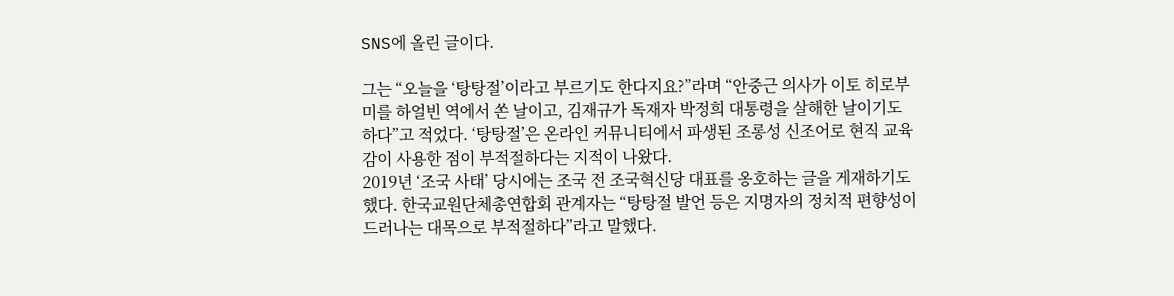SNS에 올린 글이다.

그는 “오늘을 ‘탕탕절’이라고 부르기도 한다지요?”라며 “안중근 의사가 이토 히로부미를 하얼빈 역에서 쏜 날이고, 김재규가 독재자 박정희 대통령을 살해한 날이기도 하다”고 적었다. ‘탕탕절’은 온라인 커뮤니티에서 파생된 조롱성 신조어로 현직 교육감이 사용한 점이 부적절하다는 지적이 나왔다.
2019년 ‘조국 사태’ 당시에는 조국 전 조국혁신당 대표를 옹호하는 글을 게재하기도 했다. 한국교원단체총연합회 관계자는 “탕탕절 발언 등은 지명자의 정치적 편향성이 드러나는 대목으로 부적절하다”라고 말했다.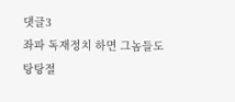댓글3
좌파 독재정치 하면 그놈들도 탕탕절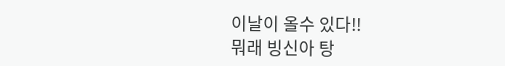이날이 올수 있다!!
뭐래 빙신아 탕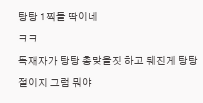탕탕 1찍들 딱이네
ㅋㅋ
독재자가 탕탕 총맞을짓 하고 뒈진게 탕탕절이지 그럼 뭐야